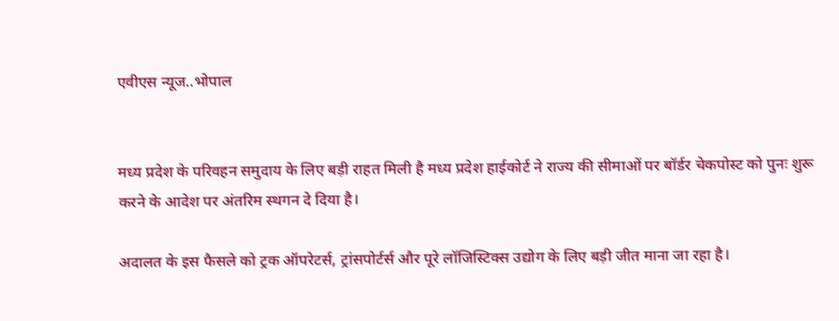एवीएस न्यूज..भोपाल


मध्य प्रदेश के परिवहन समुदाय के लिए बड़ी राहत मिली है मध्य प्रदेश हाईकोर्ट ने राज्य की सीमाओं पर बॉर्डर चेकपोस्ट को पुनः शुरू करने के आदेश पर अंतरिम स्थगन दे दिया है।

अदालत के इस फैसले को ट्रक ऑपरेटर्स, ट्रांसपोर्टर्स और पूरे लॉजिस्टिक्स उद्योग के लिए बड़ी जीत माना जा रहा है।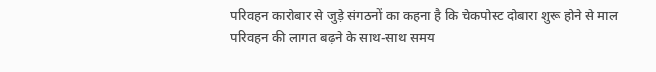परिवहन कारोबार से जुड़े संगठनों का कहना है कि चेकपोस्ट दोबारा शुरू होने से माल परिवहन की लागत बढ़ने के साथ-साथ समय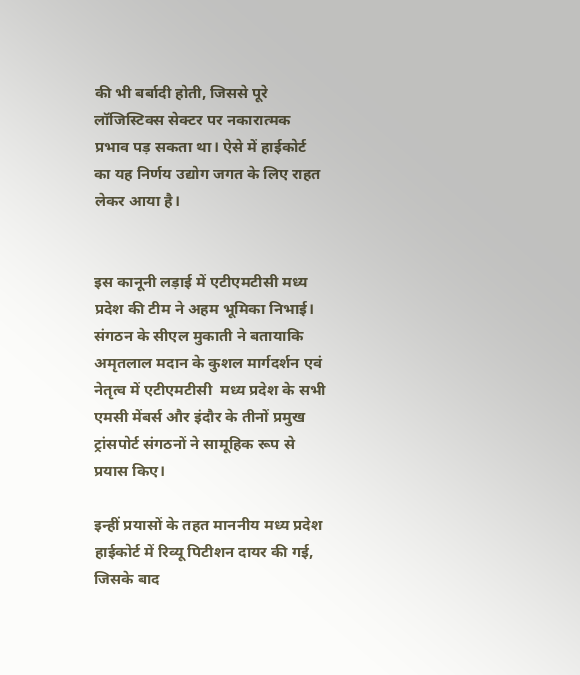की भी बर्बादी होती, जिससे पूरे लॉजिस्टिक्स सेक्टर पर नकारात्मक प्रभाव पड़ सकता था। ऐसे में हाईकोर्ट का यह निर्णय उद्योग जगत के लिए राहत लेकर आया है।


इस कानूनी लड़ाई में एटीएमटीसी मध्य प्रदेश की टीम ने अहम भूमिका निभाई।  संगठन के सीएल मुकाती ने बतायाकि अमृतलाल मदान के कुशल मार्गदर्शन एवं नेतृत्व में एटीएमटीसी  मध्य प्रदेश के सभी एमसी मेंबर्स और इंदौर के तीनों प्रमुख ट्रांसपोर्ट संगठनों ने सामूहिक रूप से प्रयास किए।

इन्हीं प्रयासों के तहत माननीय मध्य प्रदेश हाईकोर्ट में रिव्यू पिटीशन दायर की गई, जिसके बाद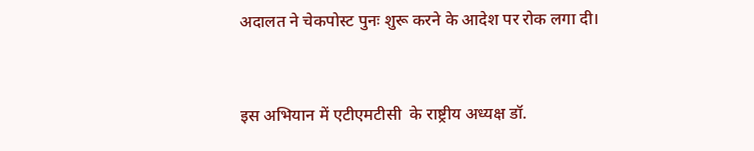अदालत ने चेकपोस्ट पुनः शुरू करने के आदेश पर रोक लगा दी।


इस अभियान में एटीएमटीसी  के राष्ट्रीय अध्यक्ष डॉ.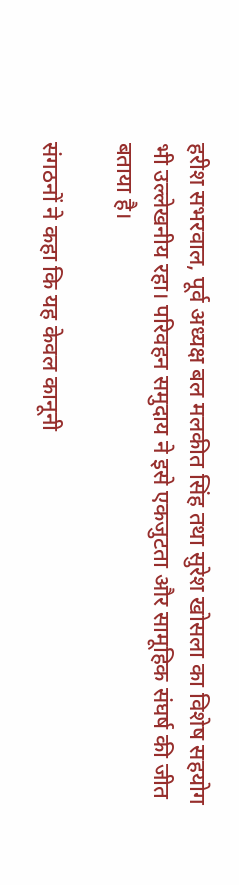हरीश सभरवाल, पूर्व अध्यक्ष बल मलकीत सिंह तथा सुरेश खोसला का विशेष सहयोग भी उल्लेखनीय रहा। परिवहन समुदाय ने इसे एकजुटता और सामूहिक संघर्ष की जीत बताया है।

संगठनों ने कहा कि यह केवल कानूनी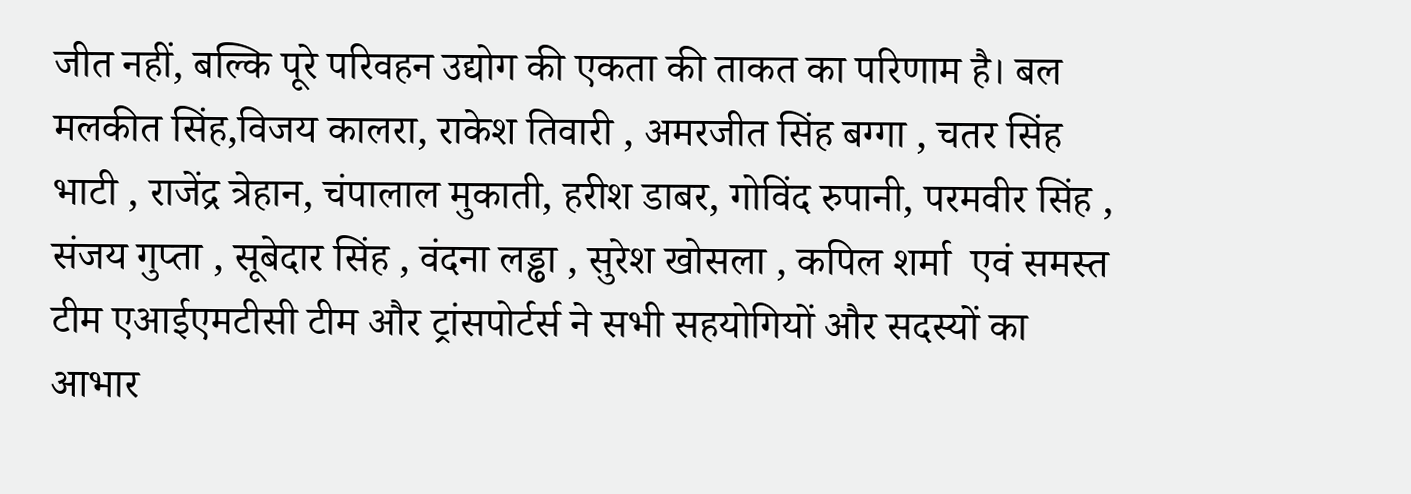जीत नहीं, बल्कि पूरे परिवहन उद्योग की एकता की ताकत का परिणाम है। बल मलकीत सिंह,विजय कालरा, राकेश तिवारी , अमरजीत सिंह बग्गा , चतर सिंह भाटी , राजेंद्र त्रेहान, चंपालाल मुकाती, हरीश डाबर, गोविंद रुपानी, परमवीर सिंह , संजय गुप्ता , सूबेदार सिंह , वंदना लड्ढा , सुरेश खोसला , कपिल शर्मा  एवं समस्त टीम एआईएमटीसी टीम और ट्रांसपोर्टर्स ने सभी सहयोगियों और सदस्यों का आभार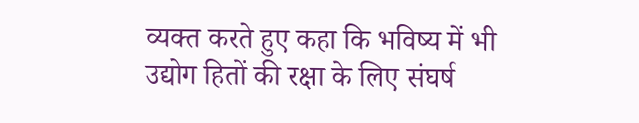व्यक्त करते हुए कहा कि भविष्य में भी उद्योग हितों की रक्षा के लिए संघर्ष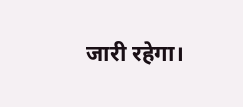जारी रहेगा।